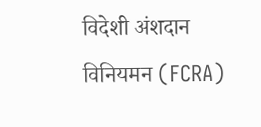विदेशी अंशदान विनियमन (FCRA)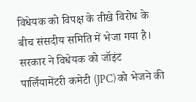विधेयक को विपक्ष के तीखे विरोध के बीच संसदीय समिति में भेजा गया है। सरकार ने विधेयक को जॉइंट पार्लियामेंटरी कमेटी (JPC) को भेजने की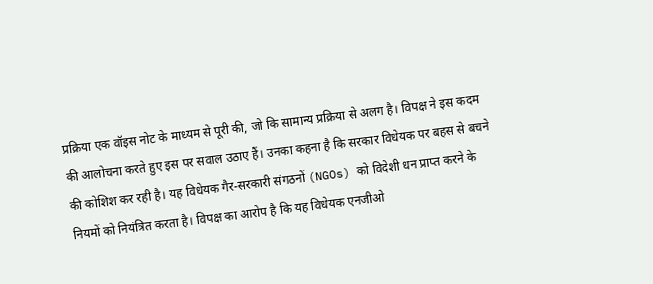प्रक्रिया एक वॉइस नोट के माध्यम से पूरी की, जो कि सामान्य प्रक्रिया से अलग है। विपक्ष ने इस कदम की आलोचना करते हुए इस पर सवाल उठाए हैं। उनका कहना है कि सरकार विधेयक पर बहस से बचने की कोशिश कर रही है। यह विधेयक गैर-सरकारी संगठनों (NGOs) को विदेशी धन प्राप्त करने के नियमों को नियंत्रित करता है। विपक्ष का आरोप है कि यह विधेयक एनजीओ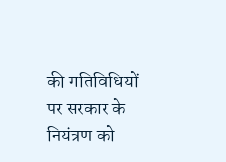की गतिविधियों पर सरकार के नियंत्रण को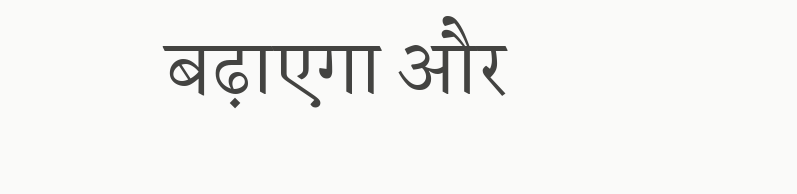बढ़ाएगा और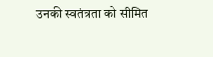उनकी स्वतंत्रता को सीमित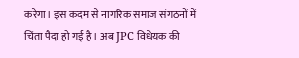करेगा। इस कदम से नागरिक समाज संगठनों में चिंता पैदा हो गई है। अब JPC विधेयक की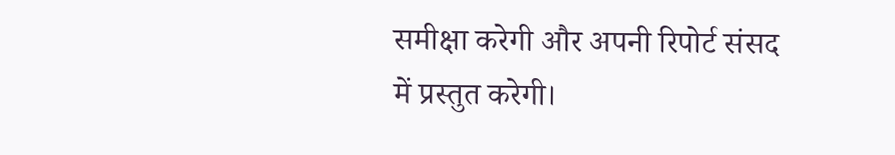समीक्षा करेगी और अपनी रिपोर्ट संसद में प्रस्तुत करेगी।